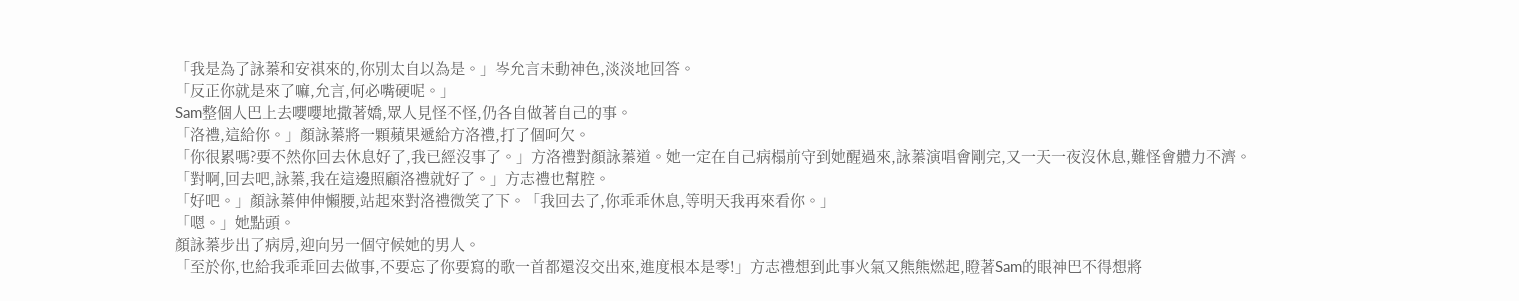「我是為了詠蓁和安祺來的,你別太自以為是。」岑允言未動神色,淡淡地回答。
「反正你就是來了嘛,允言,何必嘴硬呢。」
Sam整個人巴上去嚶嚶地撒著嬌,眾人見怪不怪,仍各自做著自己的事。
「洛禮,這給你。」顏詠蓁將一顆蘋果遞給方洛禮,打了個呵欠。
「你很累嗎?要不然你回去休息好了,我已經沒事了。」方洛禮對顏詠蓁道。她一定在自己病榻前守到她醒過來,詠蓁演唱會剛完,又一天一夜沒休息,難怪會體力不濟。
「對啊,回去吧,詠蓁,我在這邊照顧洛禮就好了。」方志禮也幫腔。
「好吧。」顏詠蓁伸伸懶腰,站起來對洛禮微笑了下。「我回去了,你乖乖休息,等明天我再來看你。」
「嗯。」她點頭。
顏詠蓁步出了病房,迎向另一個守候她的男人。
「至於你,也給我乖乖回去做事,不要忘了你要寫的歌一首都還沒交出來,進度根本是零!」方志禮想到此事火氣又熊熊燃起,瞪著Sam的眼神巴不得想將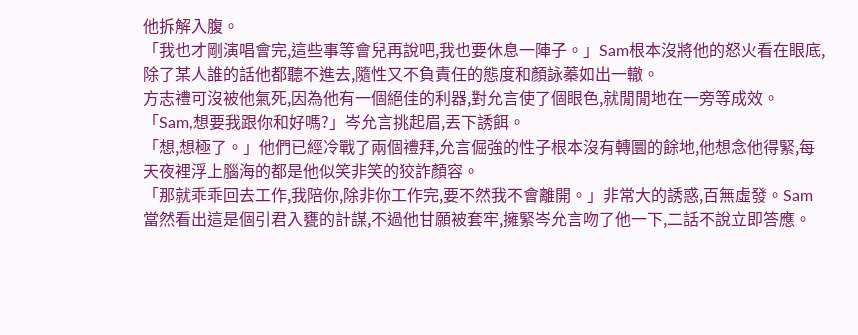他拆解入腹。
「我也才剛演唱會完,這些事等會兒再說吧,我也要休息一陣子。」Sam根本沒將他的怒火看在眼底,除了某人誰的話他都聽不進去,隨性又不負責任的態度和顏詠蓁如出一轍。
方志禮可沒被他氣死,因為他有一個絕佳的利器,對允言使了個眼色,就閒閒地在一旁等成效。
「Sam,想要我跟你和好嗎?」岑允言挑起眉,丟下誘餌。
「想,想極了。」他們已經冷戰了兩個禮拜,允言倔強的性子根本沒有轉圜的餘地,他想念他得緊,每天夜裡浮上腦海的都是他似笑非笑的狡詐顏容。
「那就乖乖回去工作,我陪你,除非你工作完,要不然我不會離開。」非常大的誘惑,百無虛發。Sam當然看出這是個引君入甕的計謀,不過他甘願被套牢,擁緊岑允言吻了他一下,二話不說立即答應。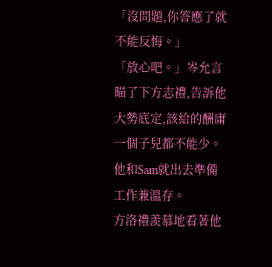「沒問題,你答應了就不能反悔。」
「放心吧。」岑允言瞄了下方志禮,告訴他大勢底定,該給的酬庸一個子兒都不能少。他和Sam就出去準備工作兼溫存。
方洛禮羨慕地看著他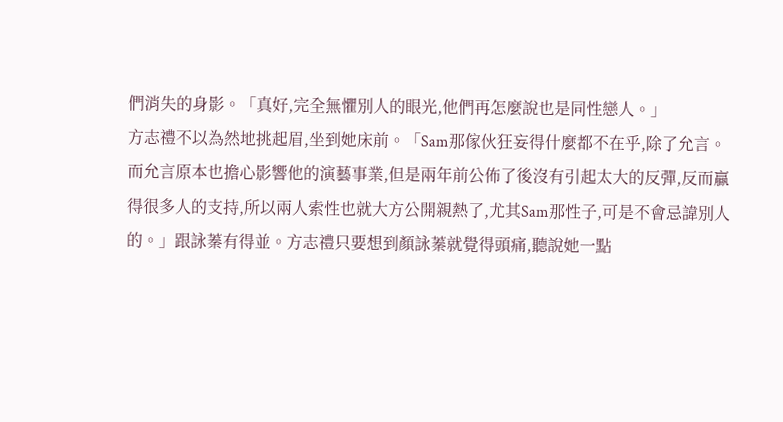們消失的身影。「真好,完全無懼別人的眼光,他們再怎麼說也是同性戀人。」
方志禮不以為然地挑起眉,坐到她床前。「Sam那傢伙狂妄得什麼都不在乎,除了允言。而允言原本也擔心影響他的演藝事業,但是兩年前公佈了後沒有引起太大的反彈,反而贏得很多人的支持,所以兩人索性也就大方公開親熱了,尤其Sam那性子,可是不會忌諱別人的。」跟詠蓁有得並。方志禮只要想到顏詠蓁就覺得頭痛,聽說她一點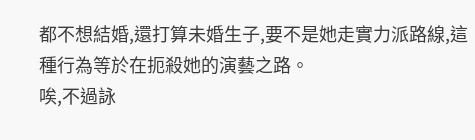都不想結婚,還打算未婚生子,要不是她走實力派路線,這種行為等於在扼殺她的演藝之路。
唉,不過詠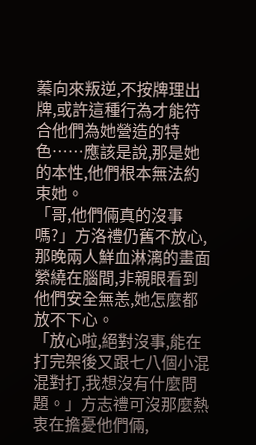蓁向來叛逆,不按牌理出牌,或許這種行為才能符合他們為她營造的特色……應該是說,那是她的本性,他們根本無法約束她。
「哥,他們倆真的沒事嗎?」方洛禮仍舊不放心,那晚兩人鮮血淋漓的畫面縈繞在腦間,非親眼看到他們安全無恙,她怎麼都放不下心。
「放心啦,絕對沒事,能在打完架後又跟七八個小混混對打,我想沒有什麼問題。」方志禮可沒那麼熱衷在擔憂他們倆,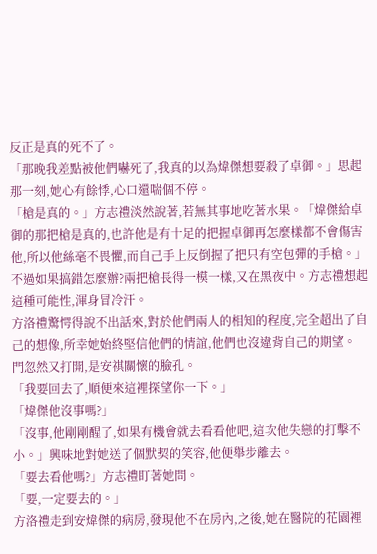反正是真的死不了。
「那晚我差點被他們嚇死了,我真的以為煒傑想要殺了卓御。」思起那一刻,她心有餘悸,心口還喘個不停。
「槍是真的。」方志禮淡然說著,若無其事地吃著水果。「煒傑給卓御的那把槍是真的,也許他是有十足的把握卓御再怎麼樣都不會傷害他,所以他絲毫不畏懼,而自己手上反倒握了把只有空包彈的手槍。」不過如果搞錯怎麼辦?兩把槍長得一模一樣,又在黑夜中。方志禮想起這種可能性,渾身冒冷汗。
方洛禮驚愕得說不出話來,對於他們兩人的相知的程度,完全超出了自己的想像,所幸她始終堅信他們的情誼,他們也沒違背自己的期望。
門忽然又打開,是安祺關懷的臉孔。
「我要回去了,順便來這裡探望你一下。」
「煒傑他沒事嗎?」
「沒事,他剛剛醒了,如果有機會就去看看他吧,這次他失戀的打擊不小。」興味地對她送了個默契的笑容,他便舉步離去。
「要去看他嗎?」方志禮盯著她問。
「要,一定要去的。」
方洛禮走到安煒傑的病房,發現他不在房內,之後,她在醫院的花園裡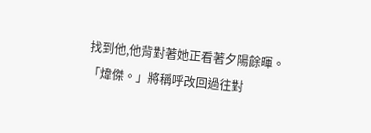找到他,他背對著她正看著夕陽餘暉。
「煒傑。」將稱呼改回過往對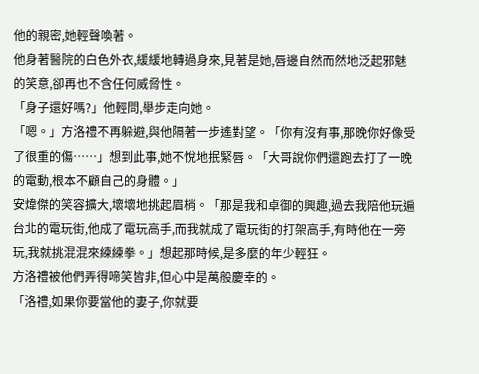他的親密,她輕聲喚著。
他身著醫院的白色外衣,緩緩地轉過身來,見著是她,唇邊自然而然地泛起邪魅的笑意,卻再也不含任何威脅性。
「身子還好嗎?」他輕問,舉步走向她。
「嗯。」方洛禮不再躲避,與他隔著一步遙對望。「你有沒有事,那晚你好像受了很重的傷……」想到此事,她不悅地抿緊唇。「大哥說你們還跑去打了一晚的電動,根本不顧自己的身體。」
安煒傑的笑容擴大,壞壞地挑起眉梢。「那是我和卓御的興趣,過去我陪他玩遍台北的電玩街,他成了電玩高手,而我就成了電玩街的打架高手,有時他在一旁玩,我就挑混混來練練拳。」想起那時候,是多麼的年少輕狂。
方洛禮被他們弄得啼笑皆非,但心中是萬般慶幸的。
「洛禮,如果你要當他的妻子,你就要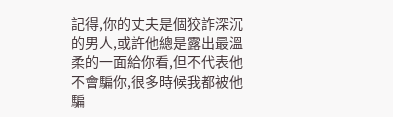記得,你的丈夫是個狡詐深沉的男人,或許他總是露出最溫柔的一面給你看,但不代表他不會騙你,很多時候我都被他騙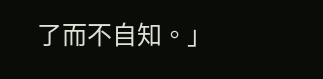了而不自知。」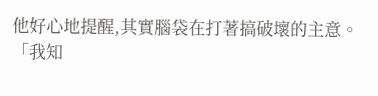他好心地提醒,其實腦袋在打著搞破壞的主意。
「我知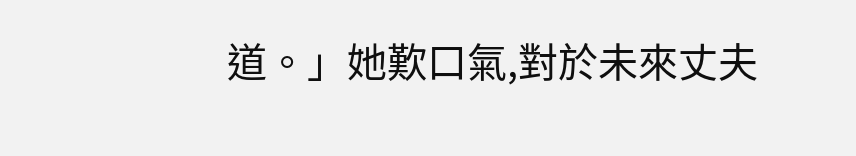道。」她歎口氣,對於未來丈夫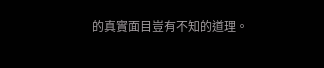的真實面目豈有不知的道理。